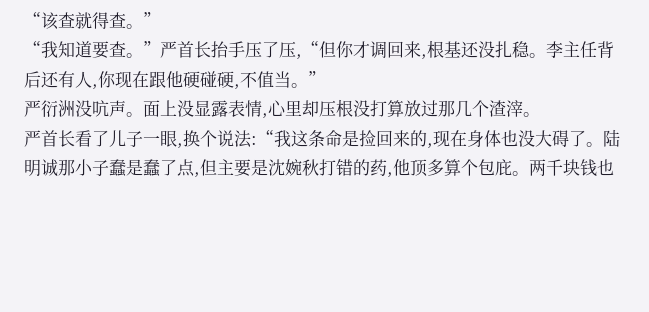“该查就得查。”
“我知道要查。”严首长抬手压了压,“但你才调回来,根基还没扎稳。李主任背后还有人,你现在跟他硬碰硬,不值当。”
严衍洲没吭声。面上没显露表情,心里却压根没打算放过那几个渣滓。
严首长看了儿子一眼,换个说法:“我这条命是捡回来的,现在身体也没大碍了。陆明诚那小子蠢是蠢了点,但主要是沈婉秋打错的药,他顶多算个包庇。两千块钱也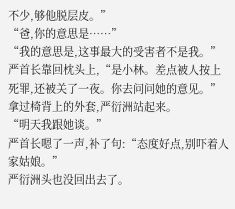不少,够他脱层皮。”
“爸,你的意思是……”
“我的意思是,这事最大的受害者不是我。”严首长靠回枕头上,“是小林。差点被人按上死罪,还被关了一夜。你去问问她的意见。”
拿过椅背上的外套,严衍洲站起来。
“明天我跟她谈。”
严首长嗯了一声,补了句:“态度好点,别吓着人家姑娘。”
严衍洲头也没回出去了。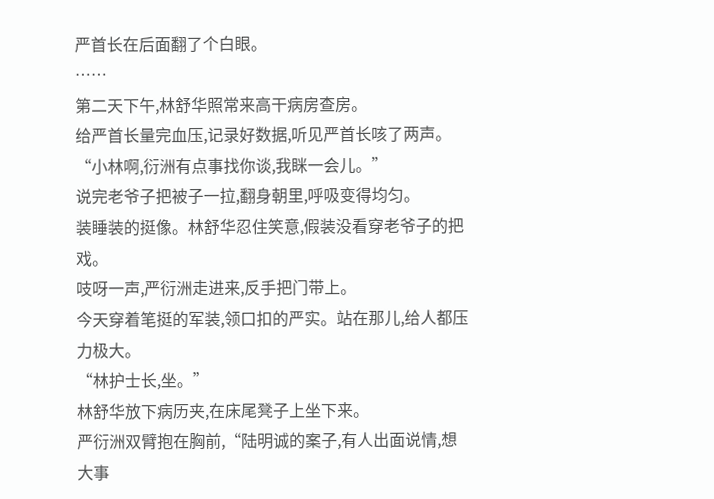严首长在后面翻了个白眼。
……
第二天下午,林舒华照常来高干病房查房。
给严首长量完血压,记录好数据,听见严首长咳了两声。
“小林啊,衍洲有点事找你谈,我眯一会儿。”
说完老爷子把被子一拉,翻身朝里,呼吸变得均匀。
装睡装的挺像。林舒华忍住笑意,假装没看穿老爷子的把戏。
吱呀一声,严衍洲走进来,反手把门带上。
今天穿着笔挺的军装,领口扣的严实。站在那儿,给人都压力极大。
“林护士长,坐。”
林舒华放下病历夹,在床尾凳子上坐下来。
严衍洲双臂抱在胸前,“陆明诚的案子,有人出面说情,想大事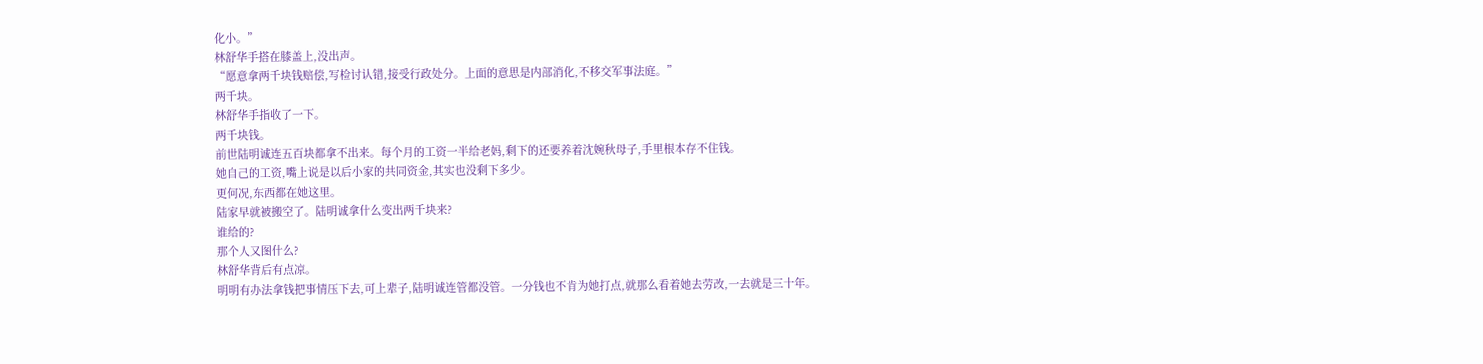化小。”
林舒华手搭在膝盖上,没出声。
“愿意拿两千块钱赔偿,写检讨认错,接受行政处分。上面的意思是内部消化,不移交军事法庭。”
两千块。
林舒华手指收了一下。
两千块钱。
前世陆明诚连五百块都拿不出来。每个月的工资一半给老妈,剩下的还要养着沈婉秋母子,手里根本存不住钱。
她自己的工资,嘴上说是以后小家的共同资金,其实也没剩下多少。
更何况,东西都在她这里。
陆家早就被搬空了。陆明诚拿什么变出两千块来?
谁给的?
那个人又图什么?
林舒华背后有点凉。
明明有办法拿钱把事情压下去,可上辈子,陆明诚连管都没管。一分钱也不肯为她打点,就那么看着她去劳改,一去就是三十年。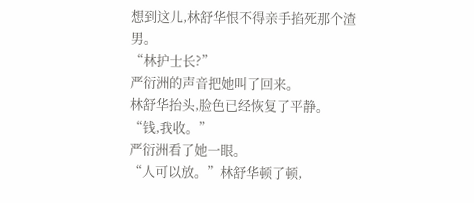想到这儿,林舒华恨不得亲手掐死那个渣男。
“林护士长?”
严衍洲的声音把她叫了回来。
林舒华抬头,脸色已经恢复了平静。
“钱,我收。”
严衍洲看了她一眼。
“人可以放。”林舒华顿了顿,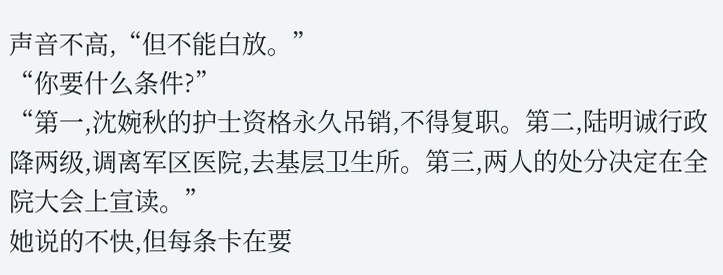声音不高,“但不能白放。”
“你要什么条件?”
“第一,沈婉秋的护士资格永久吊销,不得复职。第二,陆明诚行政降两级,调离军区医院,去基层卫生所。第三,两人的处分决定在全院大会上宣读。”
她说的不快,但每条卡在要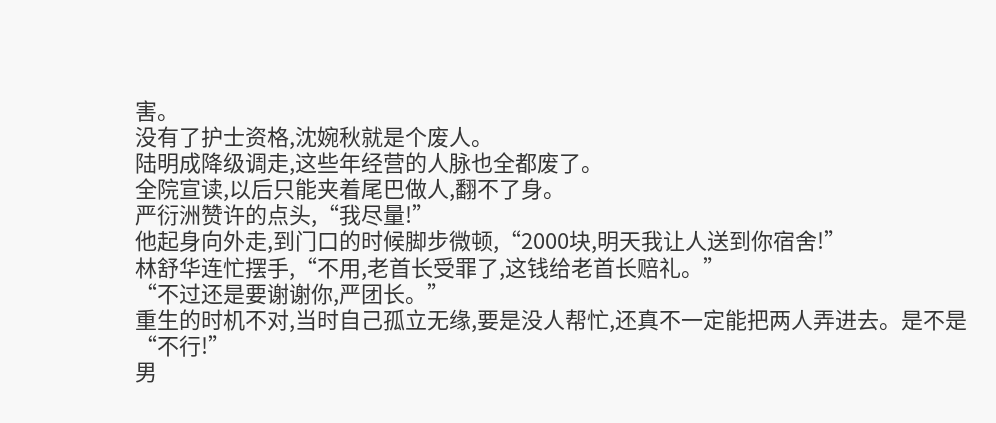害。
没有了护士资格,沈婉秋就是个废人。
陆明成降级调走,这些年经营的人脉也全都废了。
全院宣读,以后只能夹着尾巴做人,翻不了身。
严衍洲赞许的点头,“我尽量!”
他起身向外走,到门口的时候脚步微顿,“2000块,明天我让人送到你宿舍!”
林舒华连忙摆手,“不用,老首长受罪了,这钱给老首长赔礼。”
“不过还是要谢谢你,严团长。”
重生的时机不对,当时自己孤立无缘,要是没人帮忙,还真不一定能把两人弄进去。是不是
“不行!”
男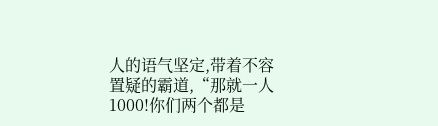人的语气坚定,带着不容置疑的霸道,“那就一人1000!你们两个都是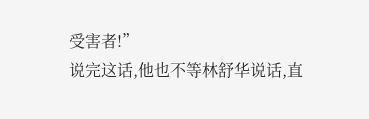受害者!”
说完这话,他也不等林舒华说话,直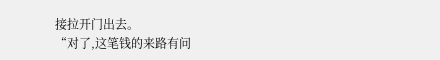接拉开门出去。
“对了,这笔钱的来路有问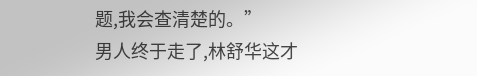题,我会查清楚的。”
男人终于走了,林舒华这才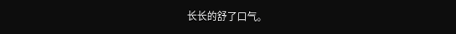长长的舒了口气。